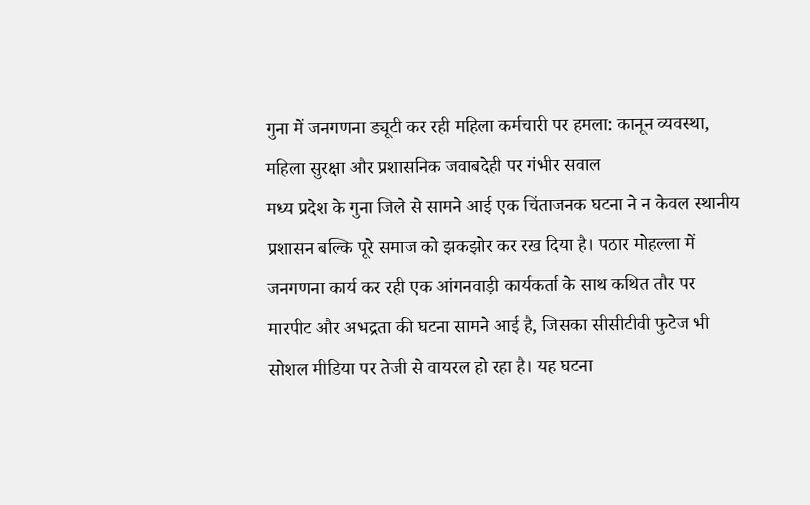गुना में जनगणना ड्यूटी कर रही महिला कर्मचारी पर हमला: कानून व्यवस्था, महिला सुरक्षा और प्रशासनिक जवाबदेही पर गंभीर सवाल
मध्य प्रदेश के गुना जिले से सामने आई एक चिंताजनक घटना ने न केवल स्थानीय प्रशासन बल्कि पूरे समाज को झकझोर कर रख दिया है। पठार मोहल्ला में जनगणना कार्य कर रही एक आंगनवाड़ी कार्यकर्ता के साथ कथित तौर पर मारपीट और अभद्रता की घटना सामने आई है, जिसका सीसीटीवी फुटेज भी सोशल मीडिया पर तेजी से वायरल हो रहा है। यह घटना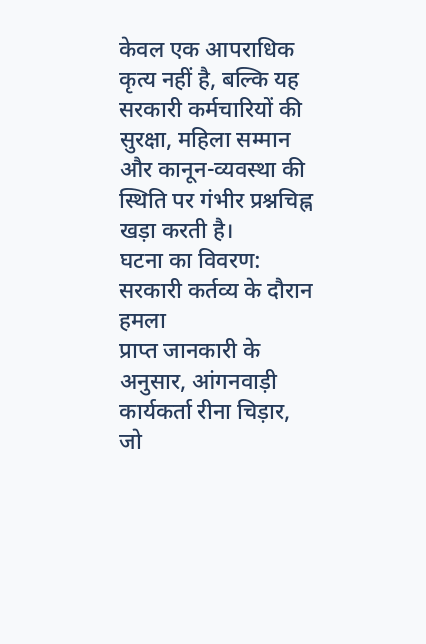केवल एक आपराधिक कृत्य नहीं है, बल्कि यह सरकारी कर्मचारियों की सुरक्षा, महिला सम्मान और कानून-व्यवस्था की स्थिति पर गंभीर प्रश्नचिह्न खड़ा करती है।
घटना का विवरण: सरकारी कर्तव्य के दौरान हमला
प्राप्त जानकारी के अनुसार, आंगनवाड़ी कार्यकर्ता रीना चिड़ार, जो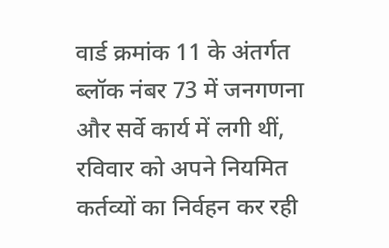वार्ड क्रमांक 11 के अंतर्गत ब्लॉक नंबर 73 में जनगणना और सर्वे कार्य में लगी थीं, रविवार को अपने नियमित कर्तव्यों का निर्वहन कर रही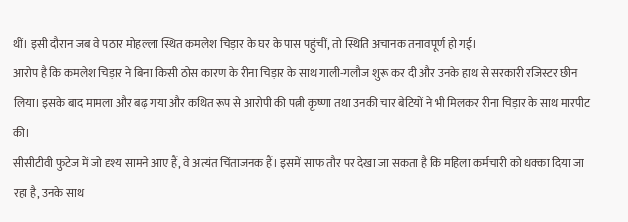थीं। इसी दौरान जब वे पठार मोहल्ला स्थित कमलेश चिड़ार के घर के पास पहुंचीं, तो स्थिति अचानक तनावपूर्ण हो गई।
आरोप है कि कमलेश चिड़ार ने बिना किसी ठोस कारण के रीना चिड़ार के साथ गाली-गलौज शुरू कर दी और उनके हाथ से सरकारी रजिस्टर छीन लिया। इसके बाद मामला और बढ़ गया और कथित रूप से आरोपी की पत्नी कृष्णा तथा उनकी चार बेटियों ने भी मिलकर रीना चिड़ार के साथ मारपीट की।
सीसीटीवी फुटेज में जो दृश्य सामने आए हैं, वे अत्यंत चिंताजनक हैं। इसमें साफ तौर पर देखा जा सकता है कि महिला कर्मचारी को धक्का दिया जा रहा है, उनके साथ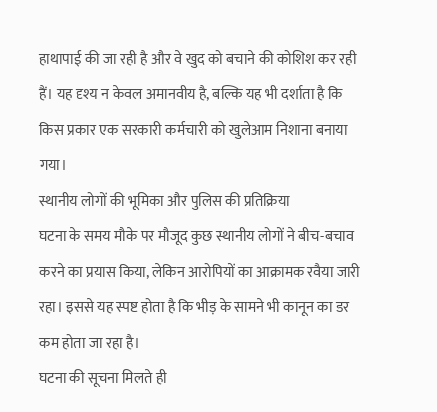हाथापाई की जा रही है और वे खुद को बचाने की कोशिश कर रही हैं। यह दृश्य न केवल अमानवीय है, बल्कि यह भी दर्शाता है कि किस प्रकार एक सरकारी कर्मचारी को खुलेआम निशाना बनाया गया।
स्थानीय लोगों की भूमिका और पुलिस की प्रतिक्रिया
घटना के समय मौके पर मौजूद कुछ स्थानीय लोगों ने बीच-बचाव करने का प्रयास किया, लेकिन आरोपियों का आक्रामक रवैया जारी रहा। इससे यह स्पष्ट होता है कि भीड़ के सामने भी कानून का डर कम होता जा रहा है।
घटना की सूचना मिलते ही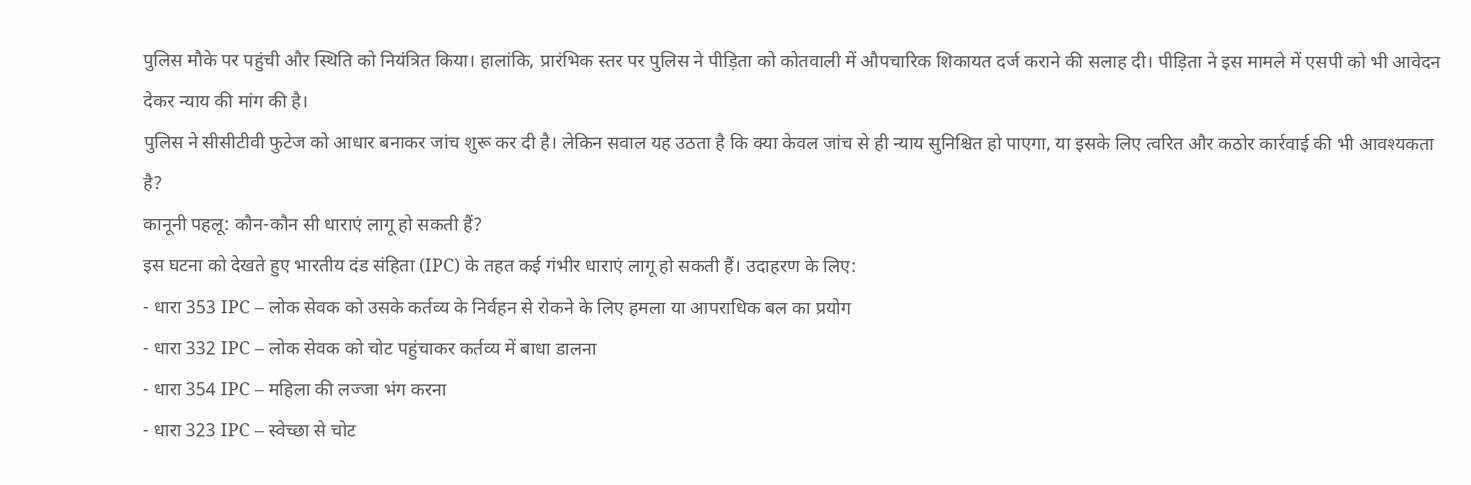पुलिस मौके पर पहुंची और स्थिति को नियंत्रित किया। हालांकि, प्रारंभिक स्तर पर पुलिस ने पीड़िता को कोतवाली में औपचारिक शिकायत दर्ज कराने की सलाह दी। पीड़िता ने इस मामले में एसपी को भी आवेदन देकर न्याय की मांग की है।
पुलिस ने सीसीटीवी फुटेज को आधार बनाकर जांच शुरू कर दी है। लेकिन सवाल यह उठता है कि क्या केवल जांच से ही न्याय सुनिश्चित हो पाएगा, या इसके लिए त्वरित और कठोर कार्रवाई की भी आवश्यकता है?
कानूनी पहलू: कौन-कौन सी धाराएं लागू हो सकती हैं?
इस घटना को देखते हुए भारतीय दंड संहिता (IPC) के तहत कई गंभीर धाराएं लागू हो सकती हैं। उदाहरण के लिए:
- धारा 353 IPC – लोक सेवक को उसके कर्तव्य के निर्वहन से रोकने के लिए हमला या आपराधिक बल का प्रयोग
- धारा 332 IPC – लोक सेवक को चोट पहुंचाकर कर्तव्य में बाधा डालना
- धारा 354 IPC – महिला की लज्जा भंग करना
- धारा 323 IPC – स्वेच्छा से चोट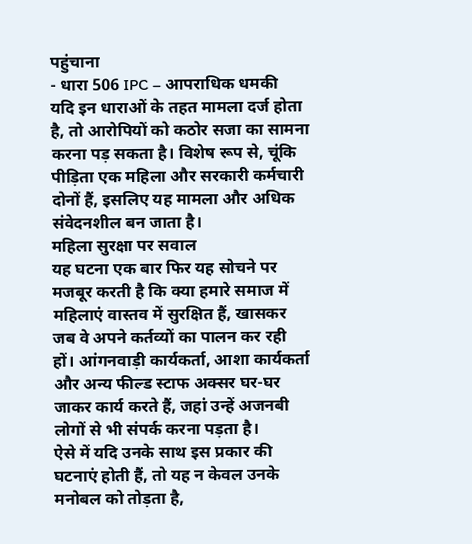पहुंचाना
- धारा 506 IPC – आपराधिक धमकी
यदि इन धाराओं के तहत मामला दर्ज होता है, तो आरोपियों को कठोर सजा का सामना करना पड़ सकता है। विशेष रूप से, चूंकि पीड़िता एक महिला और सरकारी कर्मचारी दोनों हैं, इसलिए यह मामला और अधिक संवेदनशील बन जाता है।
महिला सुरक्षा पर सवाल
यह घटना एक बार फिर यह सोचने पर मजबूर करती है कि क्या हमारे समाज में महिलाएं वास्तव में सुरक्षित हैं, खासकर जब वे अपने कर्तव्यों का पालन कर रही हों। आंगनवाड़ी कार्यकर्ता, आशा कार्यकर्ता और अन्य फील्ड स्टाफ अक्सर घर-घर जाकर कार्य करते हैं, जहां उन्हें अजनबी लोगों से भी संपर्क करना पड़ता है।
ऐसे में यदि उनके साथ इस प्रकार की घटनाएं होती हैं, तो यह न केवल उनके मनोबल को तोड़ता है,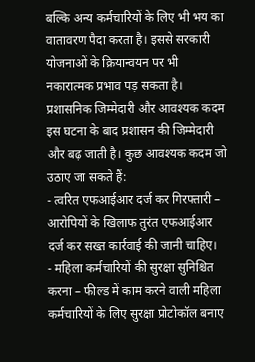बल्कि अन्य कर्मचारियों के लिए भी भय का वातावरण पैदा करता है। इससे सरकारी योजनाओं के क्रियान्वयन पर भी नकारात्मक प्रभाव पड़ सकता है।
प्रशासनिक जिम्मेदारी और आवश्यक कदम
इस घटना के बाद प्रशासन की जिम्मेदारी और बढ़ जाती है। कुछ आवश्यक कदम जो उठाए जा सकते हैं:
- त्वरित एफआईआर दर्ज कर गिरफ्तारी – आरोपियों के खिलाफ तुरंत एफआईआर दर्ज कर सख्त कार्रवाई की जानी चाहिए।
- महिला कर्मचारियों की सुरक्षा सुनिश्चित करना – फील्ड में काम करने वाली महिला कर्मचारियों के लिए सुरक्षा प्रोटोकॉल बनाए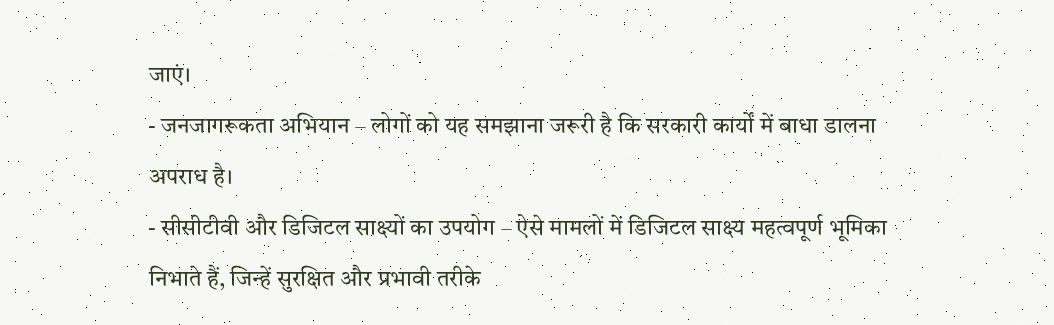जाएं।
- जनजागरूकता अभियान – लोगों को यह समझाना जरूरी है कि सरकारी कार्यों में बाधा डालना अपराध है।
- सीसीटीवी और डिजिटल साक्ष्यों का उपयोग – ऐसे मामलों में डिजिटल साक्ष्य महत्वपूर्ण भूमिका निभाते हैं, जिन्हें सुरक्षित और प्रभावी तरीके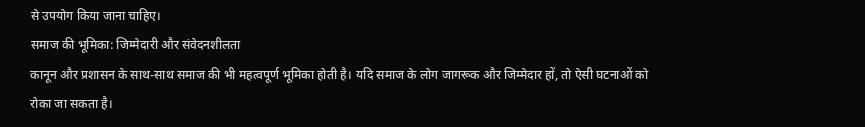से उपयोग किया जाना चाहिए।
समाज की भूमिका: जिम्मेदारी और संवेदनशीलता
कानून और प्रशासन के साथ-साथ समाज की भी महत्वपूर्ण भूमिका होती है। यदि समाज के लोग जागरूक और जिम्मेदार हों, तो ऐसी घटनाओं को रोका जा सकता है।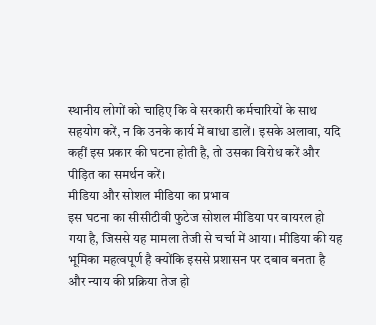स्थानीय लोगों को चाहिए कि वे सरकारी कर्मचारियों के साथ सहयोग करें, न कि उनके कार्य में बाधा डालें। इसके अलावा, यदि कहीं इस प्रकार की घटना होती है, तो उसका विरोध करें और पीड़ित का समर्थन करें।
मीडिया और सोशल मीडिया का प्रभाव
इस घटना का सीसीटीवी फुटेज सोशल मीडिया पर वायरल हो गया है, जिससे यह मामला तेजी से चर्चा में आया। मीडिया की यह भूमिका महत्वपूर्ण है क्योंकि इससे प्रशासन पर दबाव बनता है और न्याय की प्रक्रिया तेज हो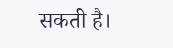सकती है।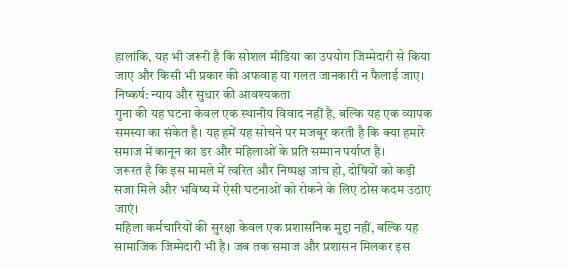हालांकि, यह भी जरूरी है कि सोशल मीडिया का उपयोग जिम्मेदारी से किया जाए और किसी भी प्रकार की अफवाह या गलत जानकारी न फैलाई जाए।
निष्कर्ष: न्याय और सुधार की आवश्यकता
गुना की यह घटना केवल एक स्थानीय विवाद नहीं है, बल्कि यह एक व्यापक समस्या का संकेत है। यह हमें यह सोचने पर मजबूर करती है कि क्या हमारे समाज में कानून का डर और महिलाओं के प्रति सम्मान पर्याप्त है।
जरूरत है कि इस मामले में त्वरित और निष्पक्ष जांच हो, दोषियों को कड़ी सजा मिले और भविष्य में ऐसी घटनाओं को रोकने के लिए ठोस कदम उठाए जाएं।
महिला कर्मचारियों की सुरक्षा केवल एक प्रशासनिक मुद्दा नहीं, बल्कि यह सामाजिक जिम्मेदारी भी है। जब तक समाज और प्रशासन मिलकर इस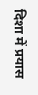दिशा में प्रयास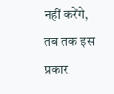नहीं करेंगे, तब तक इस प्रकार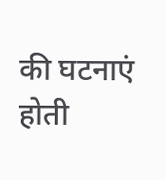की घटनाएं होती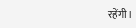रहेंगी।